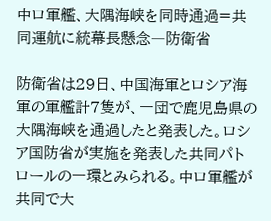中ロ軍艦、大隅海峡を同時通過=共同運航に統幕長懸念―防衛省

防衛省は29日、中国海軍とロシア海軍の軍艦計7隻が、一団で鹿児島県の大隅海峡を通過したと発表した。ロシア国防省が実施を発表した共同パトロールの一環とみられる。中ロ軍艦が共同で大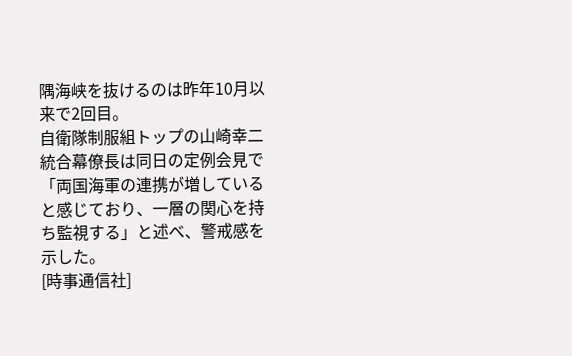隅海峡を抜けるのは昨年10月以来で2回目。
自衛隊制服組トップの山崎幸二統合幕僚長は同日の定例会見で「両国海軍の連携が増していると感じており、一層の関心を持ち監視する」と述べ、警戒感を示した。
[時事通信社]